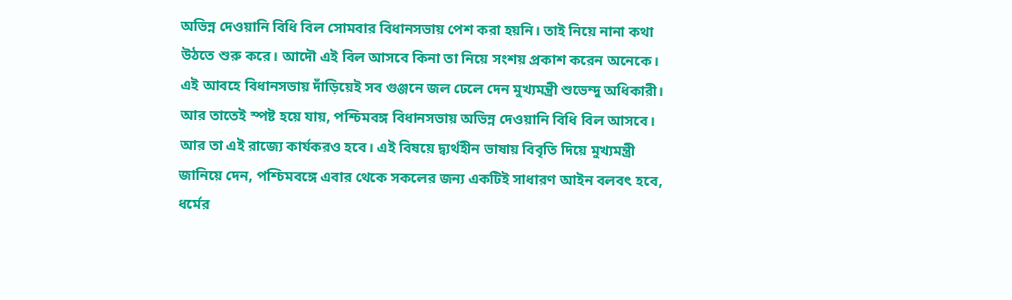অভিন্ন দেওয়ানি বিধি বিল সোমবার বিধানসভায় পেশ করা হয়নি। তাই নিয়ে নানা কথা উঠতে শুরু করে। আদৌ এই বিল আসবে কিনা তা নিয়ে সংশয় প্রকাশ করেন অনেকে। এই আবহে বিধানসভায় দাঁড়িয়েই সব গুঞ্জনে জল ঢেলে দেন মুখ্যমন্ত্রী শুভেন্দু অধিকারী। আর তাতেই স্পষ্ট হয়ে যায়, পশ্চিমবঙ্গ বিধানসভায় অভিন্ন দেওয়ানি বিধি বিল আসবে। আর তা এই রাজ্যে কার্যকরও হবে। এই বিষয়ে দ্ব্যর্থহীন ভাষায় বিবৃতি দিয়ে মুখ্যমন্ত্রী জানিয়ে দেন, পশ্চিমবঙ্গে এবার থেকে সকলের জন্য একটিই সাধারণ আইন বলবৎ হবে, ধর্মের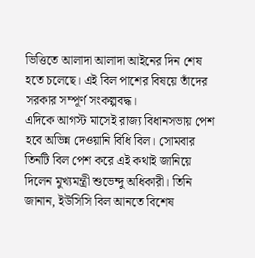ভিত্তিতে আলাদা আলাদা আইনের দিন শেষ হতে চলেছে। এই বিল পাশের বিষয়ে তাঁদের সরকার সম্পূর্ণ সংকল্পবদ্ধ।
এদিকে আগস্ট মাসেই রাজ্য বিধানসভায় পেশ হবে অভিন্ন দেওয়ানি বিধি বিল। সোমবার তিনটি বিল পেশ করে এই কথাই জানিয়ে দিলেন মুখ্যমন্ত্রী শুভেন্দু অধিকারী। তিনি জানান, ইউসিসি বিল আনতে বিশেষ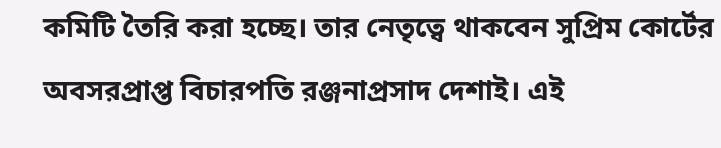কমিটি তৈরি করা হচ্ছে। তার নেতৃত্বে থাকবেন সুপ্রিম কোর্টের অবসরপ্রাপ্ত বিচারপতি রঞ্জনাপ্রসাদ দেশাই। এই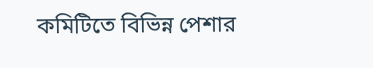কমিটিতে বিভিন্ন পেশার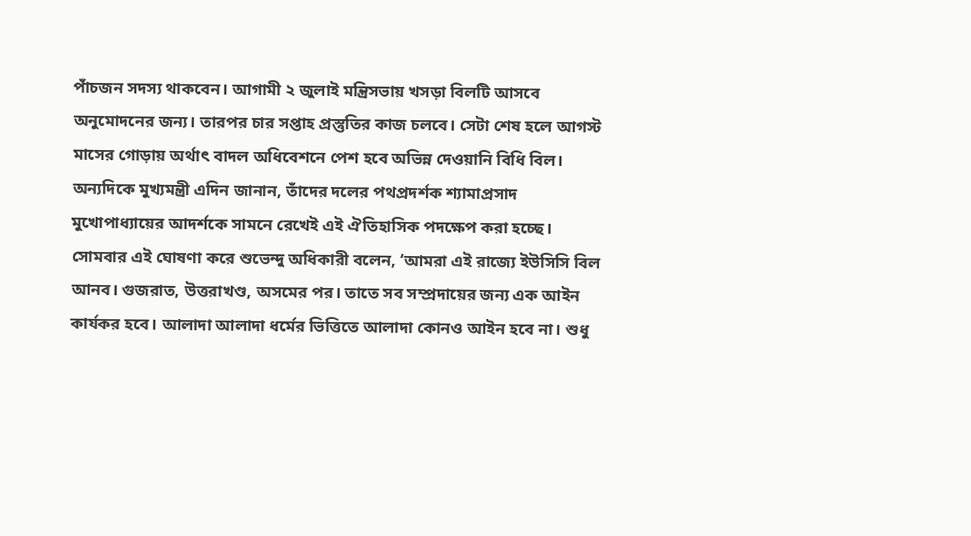পাঁচজন সদস্য থাকবেন। আগামী ২ জুলাই মন্ত্রিসভায় খসড়া বিলটি আসবে অনুমোদনের জন্য। তারপর চার সপ্তাহ প্রস্তুতির কাজ চলবে। সেটা শেষ হলে আগস্ট মাসের গোড়ায় অর্থাৎ বাদল অধিবেশনে পেশ হবে অভিন্ন দেওয়ানি বিধি বিল।
অন্যদিকে মুখ্যমন্ত্রী এদিন জানান, তাঁদের দলের পথপ্রদর্শক শ্যামাপ্রসাদ মুখোপাধ্যায়ের আদর্শকে সামনে রেখেই এই ঐতিহাসিক পদক্ষেপ করা হচ্ছে। সোমবার এই ঘোষণা করে শুভেন্দু অধিকারী বলেন, ‘আমরা এই রাজ্যে ইউসিসি বিল আনব। গুজরাত, উত্তরাখণ্ড, অসমের পর। তাতে সব সম্প্রদায়ের জন্য এক আইন কার্যকর হবে। আলাদা আলাদা ধর্মের ভিত্তিতে আলাদা কোনও আইন হবে না। শুধু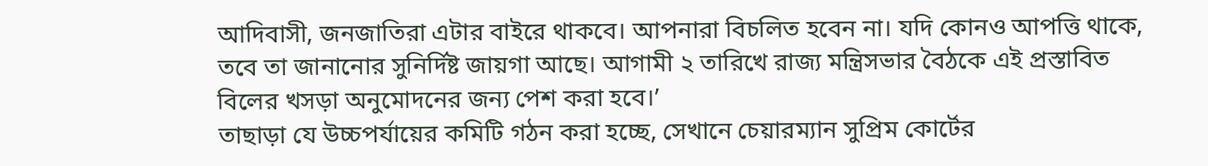আদিবাসী, জনজাতিরা এটার বাইরে থাকবে। আপনারা বিচলিত হবেন না। যদি কোনও আপত্তি থাকে, তবে তা জানানোর সুনির্দিষ্ট জায়গা আছে। আগামী ২ তারিখে রাজ্য মন্ত্রিসভার বৈঠকে এই প্রস্তাবিত বিলের খসড়া অনুমোদনের জন্য পেশ করা হবে।’
তাছাড়া যে উচ্চপর্যায়ের কমিটি গঠন করা হচ্ছে, সেখানে চেয়ারম্যান সুপ্রিম কোর্টের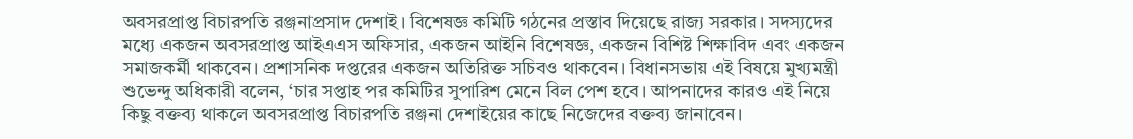অবসরপ্রাপ্ত বিচারপতি রঞ্জনাপ্রসাদ দেশাই। বিশেষজ্ঞ কমিটি গঠনের প্রস্তাব দিয়েছে রাজ্য সরকার। সদস্যদের মধ্যে একজন অবসরপ্রাপ্ত আইএএস অফিসার, একজন আইনি বিশেষজ্ঞ, একজন বিশিষ্ট শিক্ষাবিদ এবং একজন সমাজকর্মী থাকবেন। প্রশাসনিক দপ্তরের একজন অতিরিক্ত সচিবও থাকবেন। বিধানসভায় এই বিষয়ে মুখ্যমন্ত্রী শুভেন্দু অধিকারী বলেন, ‘চার সপ্তাহ পর কমিটির সুপারিশ মেনে বিল পেশ হবে। আপনাদের কারও এই নিয়ে কিছু বক্তব্য থাকলে অবসরপ্রাপ্ত বিচারপতি রঞ্জনা দেশাইয়ের কাছে নিজেদের বক্তব্য জানাবেন।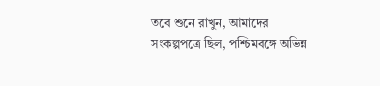তবে শুনে রাখুন, আমাদের সংকল্পপত্রে ছিল, পশ্চিমবঙ্গে অভিন্ন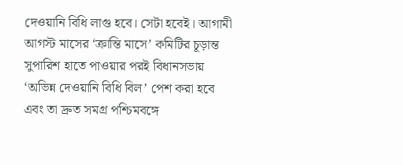দেওয়ানি বিধি লাগু হবে। সেটা হবেই। আগামী আগস্ট মাসের ‘ক্রান্তি মাসে’ কমিটির চূড়ান্ত সুপারিশ হাতে পাওয়ার পরই বিধানসভায় ‘অভিন্ন দেওয়ানি বিধি বিল’ পেশ করা হবে এবং তা দ্রুত সমগ্র পশ্চিমবঙ্গে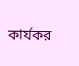কার্যকর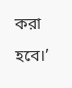করা হবে।’